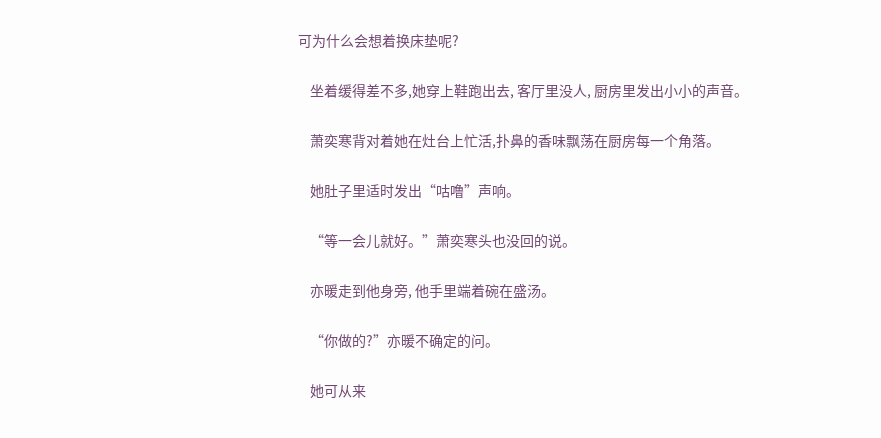可为什么会想着换床垫呢?

    坐着缓得差不多,她穿上鞋跑出去, 客厅里没人, 厨房里发出小小的声音。

    萧奕寒背对着她在灶台上忙活,扑鼻的香味飘荡在厨房每一个角落。

    她肚子里适时发出“咕噜”声响。

    “等一会儿就好。”萧奕寒头也没回的说。

    亦暖走到他身旁, 他手里端着碗在盛汤。

    “你做的?”亦暖不确定的问。

    她可从来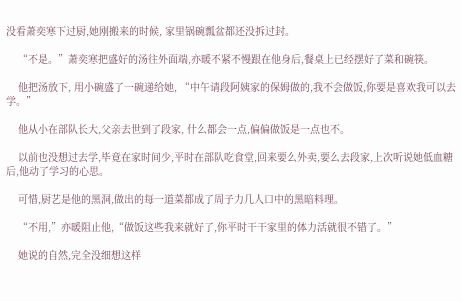没看萧奕寒下过厨,她刚搬来的时候, 家里锅碗瓢盆都还没拆过封。

    “不是。”萧奕寒把盛好的汤往外面端,亦暖不紧不慢跟在他身后,餐桌上已经摆好了菜和碗筷。

    他把汤放下, 用小碗盛了一碗递给她, “中午请段阿姨家的保姆做的,我不会做饭,你要是喜欢我可以去学。”

    他从小在部队长大,父亲去世到了段家, 什么都会一点,偏偏做饭是一点也不。

    以前也没想过去学,毕竟在家时间少,平时在部队吃食堂,回来要么外卖,要么去段家,上次听说她低血糖后,他动了学习的心思。

    可惜,厨艺是他的黑洞,做出的每一道菜都成了周子力几人口中的黑暗料理。

    “不用,”亦暖阻止他,“做饭这些我来就好了,你平时干干家里的体力活就很不错了。”

    她说的自然,完全没细想这样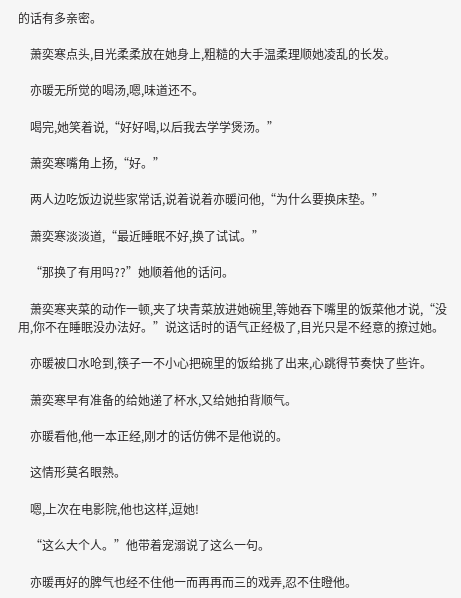的话有多亲密。

    萧奕寒点头,目光柔柔放在她身上,粗糙的大手温柔理顺她凌乱的长发。

    亦暖无所觉的喝汤,嗯,味道还不。

    喝完,她笑着说,“好好喝,以后我去学学煲汤。”

    萧奕寒嘴角上扬,“好。”

    两人边吃饭边说些家常话,说着说着亦暖问他,“为什么要换床垫。”

    萧奕寒淡淡道,“最近睡眠不好,换了试试。”

    “那换了有用吗??”她顺着他的话问。

    萧奕寒夹菜的动作一顿,夹了块青菜放进她碗里,等她吞下嘴里的饭菜他才说,“没用,你不在睡眠没办法好。”说这话时的语气正经极了,目光只是不经意的撩过她。

    亦暖被口水呛到,筷子一不小心把碗里的饭给挑了出来,心跳得节奏快了些许。

    萧奕寒早有准备的给她递了杯水,又给她拍背顺气。

    亦暖看他,他一本正经,刚才的话仿佛不是他说的。

    这情形莫名眼熟。

    嗯,上次在电影院,他也这样,逗她!

    “这么大个人。”他带着宠溺说了这么一句。

    亦暖再好的脾气也经不住他一而再再而三的戏弄,忍不住瞪他。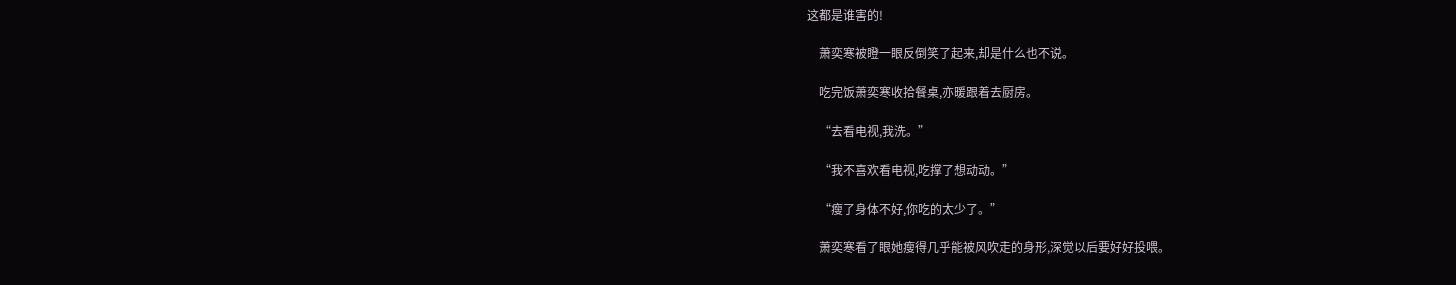这都是谁害的!

    萧奕寒被瞪一眼反倒笑了起来,却是什么也不说。

    吃完饭萧奕寒收拾餐桌,亦暖跟着去厨房。

    “去看电视,我洗。”

    “我不喜欢看电视,吃撑了想动动。”

    “瘦了身体不好,你吃的太少了。”

    萧奕寒看了眼她瘦得几乎能被风吹走的身形,深觉以后要好好投喂。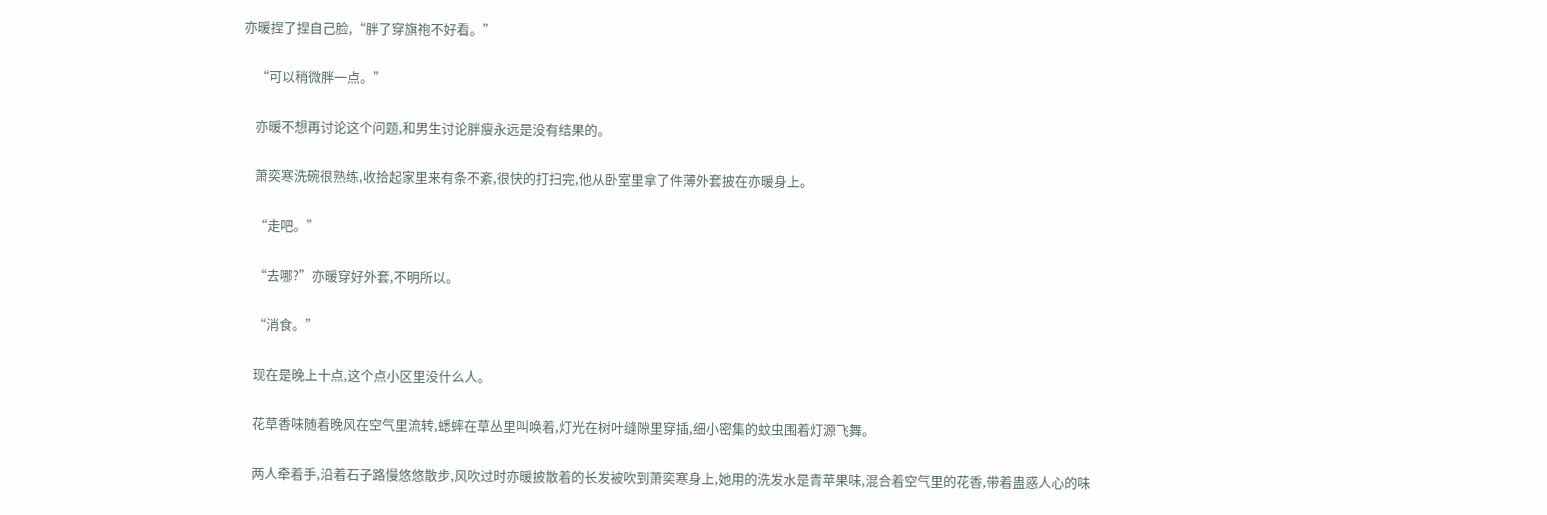亦暖捏了捏自己脸,“胖了穿旗袍不好看。”

    “可以稍微胖一点。”

    亦暖不想再讨论这个问题,和男生讨论胖瘦永远是没有结果的。

    萧奕寒洗碗很熟练,收拾起家里来有条不紊,很快的打扫完,他从卧室里拿了件薄外套披在亦暖身上。

    “走吧。”

    “去哪?”亦暖穿好外套,不明所以。

    “消食。”

    现在是晚上十点,这个点小区里没什么人。

    花草香味随着晚风在空气里流转,蟋蟀在草丛里叫唤着,灯光在树叶缝隙里穿插,细小密集的蚊虫围着灯源飞舞。

    两人牵着手,沿着石子路慢悠悠散步,风吹过时亦暖披散着的长发被吹到萧奕寒身上,她用的洗发水是青苹果味,混合着空气里的花香,带着蛊惑人心的味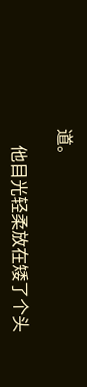道。

    他目光轻柔放在矮了个头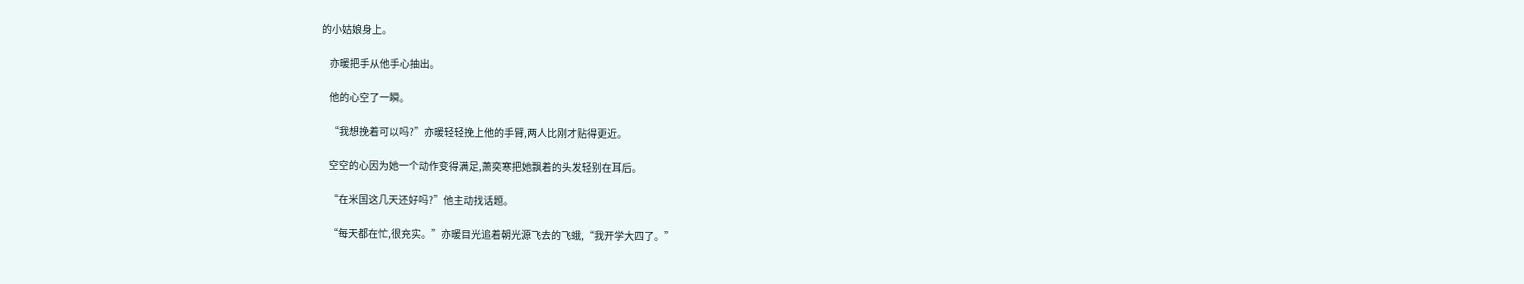的小姑娘身上。

    亦暖把手从他手心抽出。

    他的心空了一瞬。

    “我想挽着可以吗?”亦暖轻轻挽上他的手臂,两人比刚才贴得更近。

    空空的心因为她一个动作变得满足,萧奕寒把她飘着的头发轻别在耳后。

    “在米国这几天还好吗?”他主动找话题。

    “每天都在忙,很充实。”亦暖目光追着朝光源飞去的飞蛾,“我开学大四了。”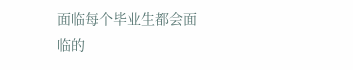面临每个毕业生都会面临的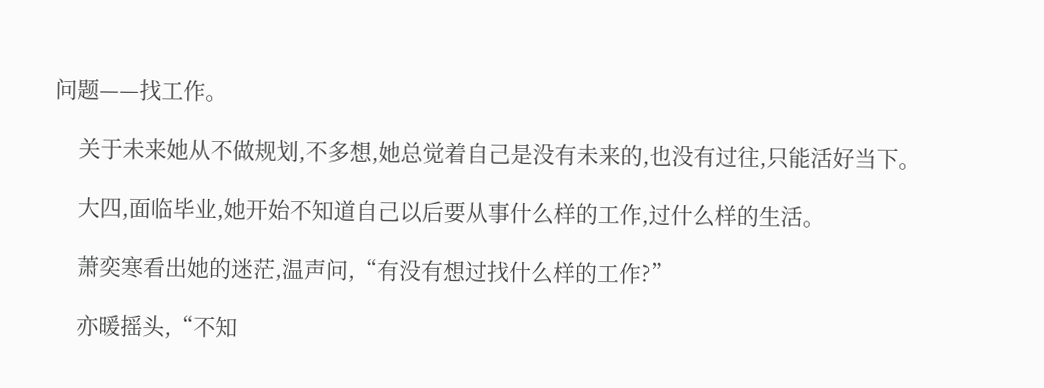问题——找工作。

    关于未来她从不做规划,不多想,她总觉着自己是没有未来的,也没有过往,只能活好当下。

    大四,面临毕业,她开始不知道自己以后要从事什么样的工作,过什么样的生活。

    萧奕寒看出她的迷茫,温声问,“有没有想过找什么样的工作?”

    亦暖摇头,“不知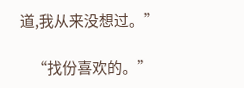道,我从来没想过。”

    “找份喜欢的。”